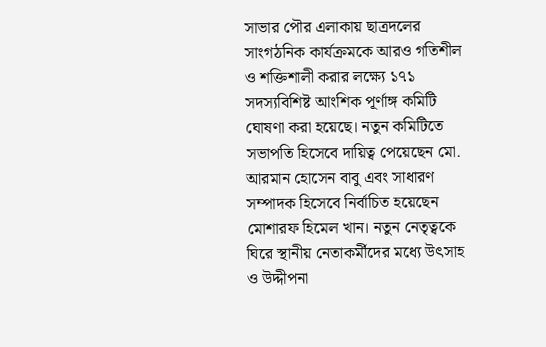সাভার পৌর এলাকায় ছাত্রদলের সাংগঠনিক কার্যক্রমকে আরও গতিশীল ও শক্তিশালী করার লক্ষ্যে ১৭১ সদস্যবিশিষ্ট আংশিক পূর্ণাঙ্গ কমিটি ঘোষণা করা হয়েছে। নতুন কমিটিতে সভাপতি হিসেবে দায়িত্ব পেয়েছেন মো. আরমান হোসেন বাবু এবং সাধারণ সম্পাদক হিসেবে নির্বাচিত হয়েছেন মোশারফ হিমেল খান। নতুন নেতৃত্বকে ঘিরে স্থানীয় নেতাকর্মীদের মধ্যে উৎসাহ ও উদ্দীপনা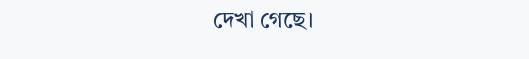দেখা গেছে।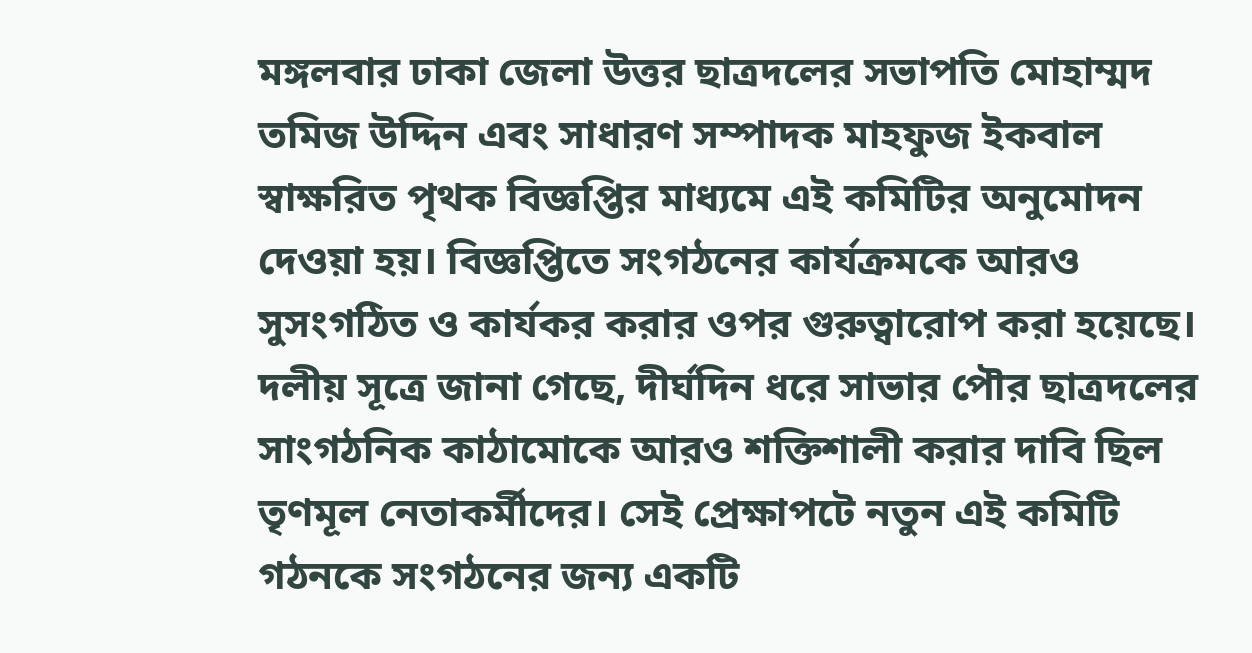মঙ্গলবার ঢাকা জেলা উত্তর ছাত্রদলের সভাপতি মোহাম্মদ তমিজ উদ্দিন এবং সাধারণ সম্পাদক মাহফুজ ইকবাল স্বাক্ষরিত পৃথক বিজ্ঞপ্তির মাধ্যমে এই কমিটির অনুমোদন দেওয়া হয়। বিজ্ঞপ্তিতে সংগঠনের কার্যক্রমকে আরও সুসংগঠিত ও কার্যকর করার ওপর গুরুত্বারোপ করা হয়েছে।
দলীয় সূত্রে জানা গেছে, দীর্ঘদিন ধরে সাভার পৌর ছাত্রদলের সাংগঠনিক কাঠামোকে আরও শক্তিশালী করার দাবি ছিল তৃণমূল নেতাকর্মীদের। সেই প্রেক্ষাপটে নতুন এই কমিটি গঠনকে সংগঠনের জন্য একটি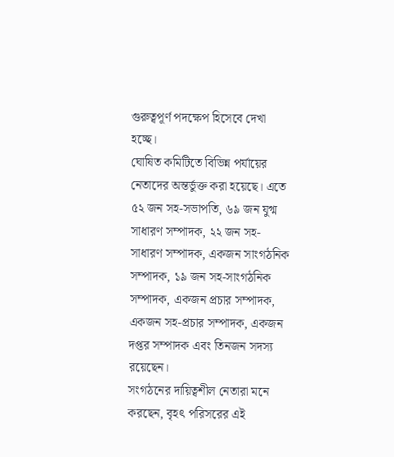গুরুত্বপূর্ণ পদক্ষেপ হিসেবে দেখা হচ্ছে।
ঘোষিত কমিটিতে বিভিন্ন পর্যায়ের নেতাদের অন্তর্ভুক্ত করা হয়েছে। এতে ৫২ জন সহ-সভাপতি, ৬৯ জন যুগ্ম সাধারণ সম্পাদক, ২২ জন সহ-সাধারণ সম্পাদক, একজন সাংগঠনিক সম্পাদক, ১৯ জন সহ-সাংগঠনিক সম্পাদক, একজন প্রচার সম্পাদক, একজন সহ-প্রচার সম্পাদক, একজন দপ্তর সম্পাদক এবং তিনজন সদস্য রয়েছেন।
সংগঠনের দায়িত্বশীল নেতারা মনে করছেন, বৃহৎ পরিসরের এই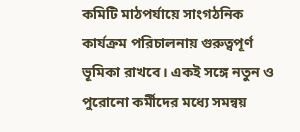কমিটি মাঠপর্যায়ে সাংগঠনিক কার্যক্রম পরিচালনায় গুরুত্বপূর্ণ ভূমিকা রাখবে। একই সঙ্গে নতুন ও পুরোনো কর্মীদের মধ্যে সমন্বয়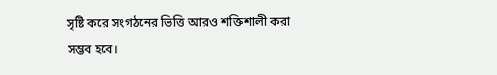সৃষ্টি করে সংগঠনের ভিত্তি আরও শক্তিশালী করা সম্ভব হবে।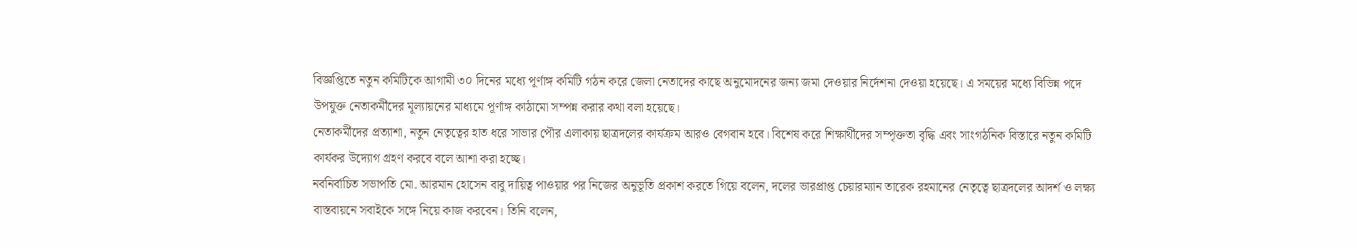বিজ্ঞপ্তিতে নতুন কমিটিকে আগামী ৩০ দিনের মধ্যে পূর্ণাঙ্গ কমিটি গঠন করে জেলা নেতাদের কাছে অনুমোদনের জন্য জমা দেওয়ার নির্দেশনা দেওয়া হয়েছে। এ সময়ের মধ্যে বিভিন্ন পদে উপযুক্ত নেতাকর্মীদের মূল্যায়নের মাধ্যমে পূর্ণাঙ্গ কাঠামো সম্পন্ন করার কথা বলা হয়েছে।
নেতাকর্মীদের প্রত্যাশা, নতুন নেতৃত্বের হাত ধরে সাভার পৌর এলাকায় ছাত্রদলের কার্যক্রম আরও বেগবান হবে। বিশেষ করে শিক্ষার্থীদের সম্পৃক্ততা বৃদ্ধি এবং সাংগঠনিক বিস্তারে নতুন কমিটি কার্যকর উদ্যোগ গ্রহণ করবে বলে আশা করা হচ্ছে।
নবনির্বাচিত সভাপতি মো. আরমান হোসেন বাবু দায়িত্ব পাওয়ার পর নিজের অনুভূতি প্রকাশ করতে গিয়ে বলেন, দলের ভারপ্রাপ্ত চেয়ারম্যান তারেক রহমানের নেতৃত্বে ছাত্রদলের আদর্শ ও লক্ষ্য বাস্তবায়নে সবাইকে সঙ্গে নিয়ে কাজ করবেন। তিনি বলেন,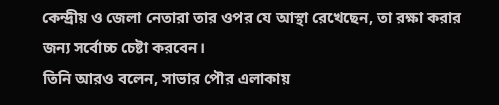কেন্দ্রীয় ও জেলা নেতারা তার ওপর যে আস্থা রেখেছেন, তা রক্ষা করার জন্য সর্বোচ্চ চেষ্টা করবেন।
তিনি আরও বলেন, সাভার পৌর এলাকায়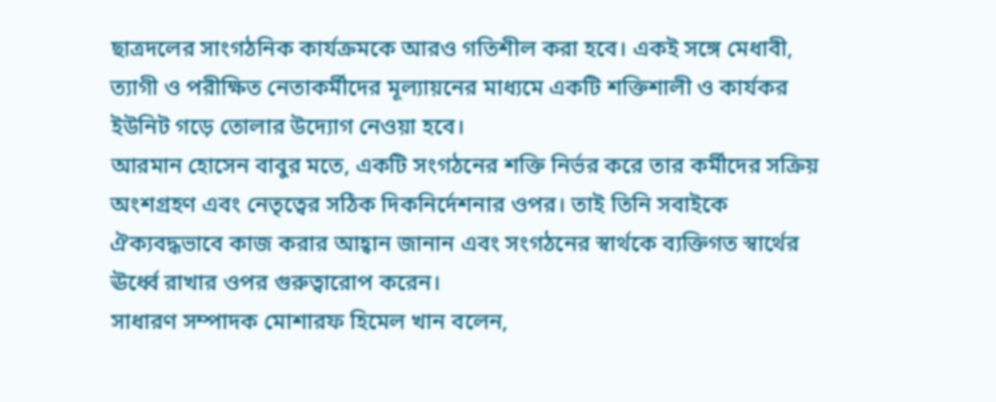ছাত্রদলের সাংগঠনিক কার্যক্রমকে আরও গতিশীল করা হবে। একই সঙ্গে মেধাবী, ত্যাগী ও পরীক্ষিত নেতাকর্মীদের মূল্যায়নের মাধ্যমে একটি শক্তিশালী ও কার্যকর ইউনিট গড়ে তোলার উদ্যোগ নেওয়া হবে।
আরমান হোসেন বাবুর মতে, একটি সংগঠনের শক্তি নির্ভর করে তার কর্মীদের সক্রিয় অংশগ্রহণ এবং নেতৃত্বের সঠিক দিকনির্দেশনার ওপর। তাই তিনি সবাইকে ঐক্যবদ্ধভাবে কাজ করার আহ্বান জানান এবং সংগঠনের স্বার্থকে ব্যক্তিগত স্বার্থের ঊর্ধ্বে রাখার ওপর গুরুত্বারোপ করেন।
সাধারণ সম্পাদক মোশারফ হিমেল খান বলেন,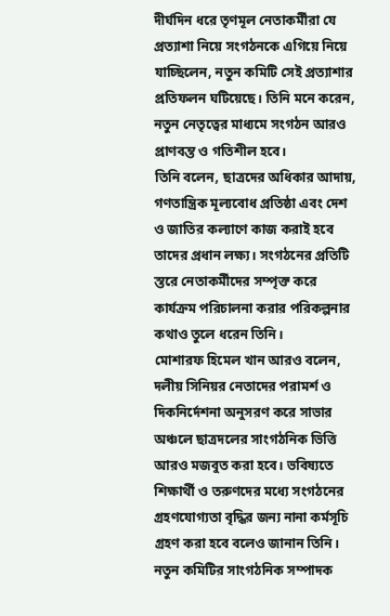দীর্ঘদিন ধরে তৃণমূল নেতাকর্মীরা যে প্রত্যাশা নিয়ে সংগঠনকে এগিয়ে নিয়ে যাচ্ছিলেন, নতুন কমিটি সেই প্রত্যাশার প্রতিফলন ঘটিয়েছে। তিনি মনে করেন, নতুন নেতৃত্বের মাধ্যমে সংগঠন আরও প্রাণবন্ত ও গতিশীল হবে।
তিনি বলেন, ছাত্রদের অধিকার আদায়, গণতান্ত্রিক মূল্যবোধ প্রতিষ্ঠা এবং দেশ ও জাতির কল্যাণে কাজ করাই হবে তাদের প্রধান লক্ষ্য। সংগঠনের প্রতিটি স্তরে নেতাকর্মীদের সম্পৃক্ত করে কার্যক্রম পরিচালনা করার পরিকল্পনার কথাও তুলে ধরেন তিনি।
মোশারফ হিমেল খান আরও বলেন, দলীয় সিনিয়র নেতাদের পরামর্শ ও দিকনির্দেশনা অনুসরণ করে সাভার অঞ্চলে ছাত্রদলের সাংগঠনিক ভিত্তি আরও মজবুত করা হবে। ভবিষ্যতে শিক্ষার্থী ও তরুণদের মধ্যে সংগঠনের গ্রহণযোগ্যতা বৃদ্ধির জন্য নানা কর্মসূচি গ্রহণ করা হবে বলেও জানান তিনি।
নতুন কমিটির সাংগঠনিক সম্পাদক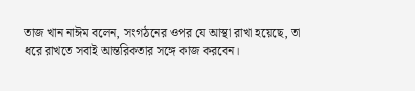তাজ খান নাঈম বলেন, সংগঠনের ওপর যে আস্থা রাখা হয়েছে, তা ধরে রাখতে সবাই আন্তরিকতার সঙ্গে কাজ করবেন।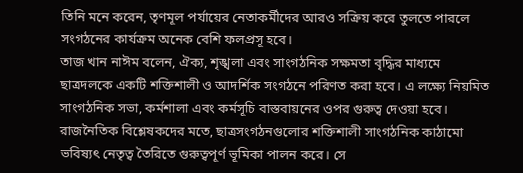তিনি মনে করেন, তৃণমূল পর্যায়ের নেতাকর্মীদের আরও সক্রিয় করে তুলতে পারলে সংগঠনের কার্যক্রম অনেক বেশি ফলপ্রসূ হবে।
তাজ খান নাঈম বলেন, ঐক্য, শৃঙ্খলা এবং সাংগঠনিক সক্ষমতা বৃদ্ধির মাধ্যমে ছাত্রদলকে একটি শক্তিশালী ও আদর্শিক সংগঠনে পরিণত করা হবে। এ লক্ষ্যে নিয়মিত সাংগঠনিক সভা, কর্মশালা এবং কর্মসূচি বাস্তবায়নের ওপর গুরুত্ব দেওয়া হবে।
রাজনৈতিক বিশ্লেষকদের মতে, ছাত্রসংগঠনগুলোর শক্তিশালী সাংগঠনিক কাঠামো ভবিষ্যৎ নেতৃত্ব তৈরিতে গুরুত্বপূর্ণ ভূমিকা পালন করে। সে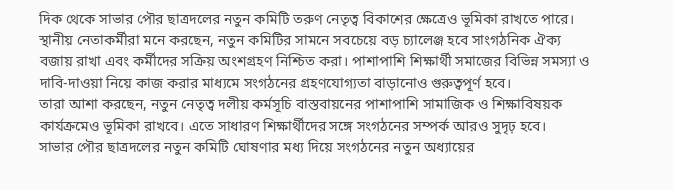দিক থেকে সাভার পৌর ছাত্রদলের নতুন কমিটি তরুণ নেতৃত্ব বিকাশের ক্ষেত্রেও ভূমিকা রাখতে পারে।
স্থানীয় নেতাকর্মীরা মনে করছেন, নতুন কমিটির সামনে সবচেয়ে বড় চ্যালেঞ্জ হবে সাংগঠনিক ঐক্য বজায় রাখা এবং কর্মীদের সক্রিয় অংশগ্রহণ নিশ্চিত করা। পাশাপাশি শিক্ষার্থী সমাজের বিভিন্ন সমস্যা ও দাবি-দাওয়া নিয়ে কাজ করার মাধ্যমে সংগঠনের গ্রহণযোগ্যতা বাড়ানোও গুরুত্বপূর্ণ হবে।
তারা আশা করছেন, নতুন নেতৃত্ব দলীয় কর্মসূচি বাস্তবায়নের পাশাপাশি সামাজিক ও শিক্ষাবিষয়ক কার্যক্রমেও ভূমিকা রাখবে। এতে সাধারণ শিক্ষার্থীদের সঙ্গে সংগঠনের সম্পর্ক আরও সুদৃঢ় হবে।
সাভার পৌর ছাত্রদলের নতুন কমিটি ঘোষণার মধ্য দিয়ে সংগঠনের নতুন অধ্যায়ের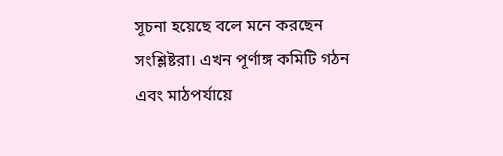সূচনা হয়েছে বলে মনে করছেন সংশ্লিষ্টরা। এখন পূর্ণাঙ্গ কমিটি গঠন এবং মাঠপর্যায়ে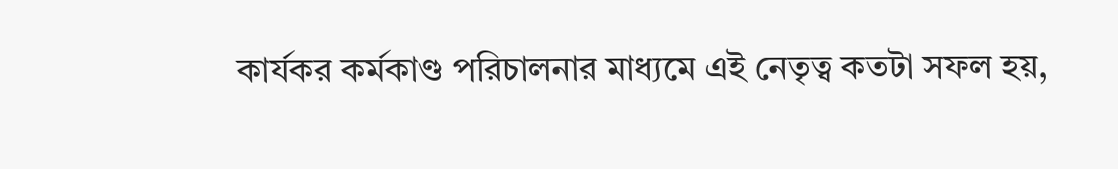কার্যকর কর্মকাণ্ড পরিচালনার মাধ্যমে এই নেতৃত্ব কতটা সফল হয়,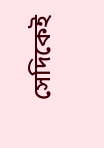সেদিকেই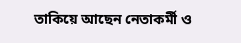তাকিয়ে আছেন নেতাকর্মী ও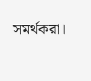সমর্থকরা।